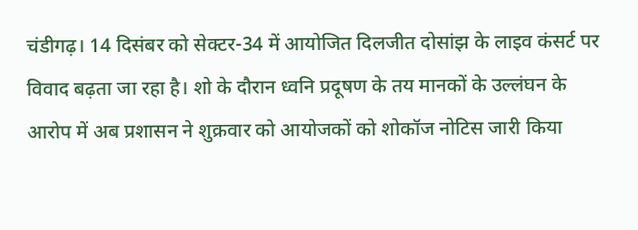चंडीगढ़। 14 दिसंबर को सेक्टर-34 में आयोजित दिलजीत दोसांझ के लाइव कंसर्ट पर विवाद बढ़ता जा रहा है। शो के दौरान ध्वनि प्रदूषण के तय मानकों के उल्लंघन के आरोप में अब प्रशासन ने शुक्रवार को आयोजकों को शोकॉज नोटिस जारी किया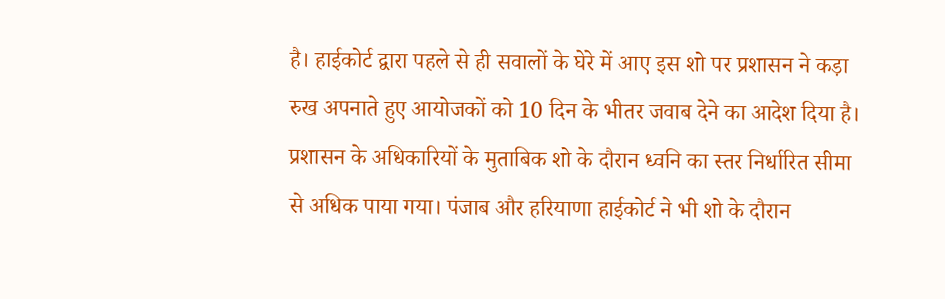है। हाईकोर्ट द्वारा पहले से ही सवालों के घेरे में आए इस शो पर प्रशासन ने कड़ा रुख अपनाते हुए आयोजकों को 10 दिन के भीतर जवाब देने का आदेश दिया है।
प्रशासन के अधिकारियों के मुताबिक शो के दौरान ध्वनि का स्तर निर्धारित सीमा से अधिक पाया गया। पंजाब और हरियाणा हाईकोर्ट ने भी शो के दौरान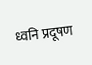ध्वनि प्रदूषण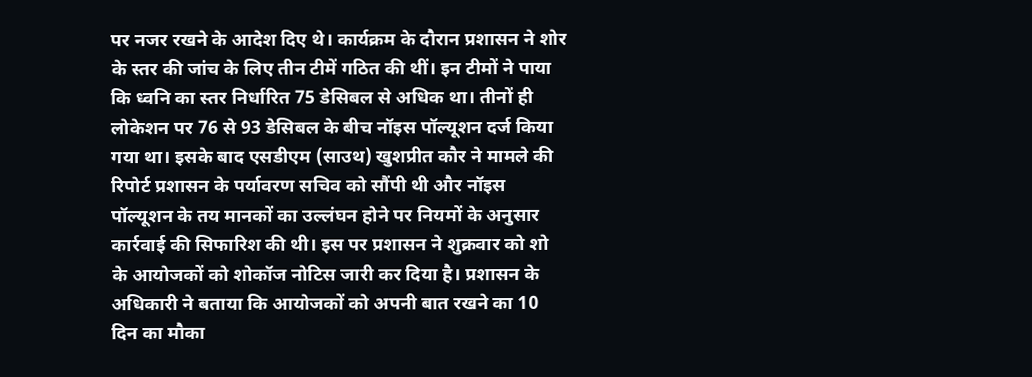पर नजर रखने के आदेश दिए थे। कार्यक्रम के दौरान प्रशासन ने शोर के स्तर की जांच के लिए तीन टीमें गठित की थीं। इन टीमों ने पाया कि ध्वनि का स्तर निर्धारित 75 डेसिबल से अधिक था। तीनों ही लोकेशन पर 76 से 93 डेसिबल के बीच नॉइस पॉल्यूशन दर्ज किया गया था। इसके बाद एसडीएम (साउथ) खुशप्रीत कौर ने मामले की रिपोर्ट प्रशासन के पर्यावरण सचिव को सौंपी थी और नॉइस पॉल्यूशन के तय मानकों का उल्लंघन होने पर नियमों के अनुसार कार्रवाई की सिफारिश की थी। इस पर प्रशासन ने शुक्रवार को शो के आयोजकों को शोकॉज नोटिस जारी कर दिया है। प्रशासन के अधिकारी ने बताया कि आयोजकों को अपनी बात रखने का 10 दिन का मौका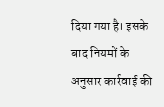दिया गया है। इसके बाद नियमों के अनुसार कार्रवाई की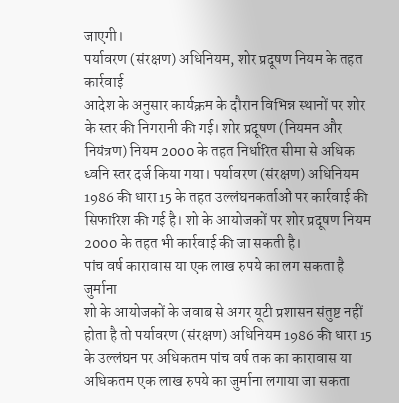जाएगी।
पर्यावरण (संरक्षण) अधिनियम, शोर प्रदूषण नियम के तहत कार्रवाई
आदेश के अनुसार कार्यक्रम के दौरान विभिन्न स्थानों पर शोर के स्तर की निगरानी की गई। शोर प्रदूषण (नियमन और नियंत्रण) नियम 2000 के तहत निर्धारित सीमा से अधिक ध्वनि स्तर दर्ज किया गया। पर्यावरण (संरक्षण) अधिनियम 1986 की धारा 15 के तहत उल्लंघनकर्ताओं पर कार्रवाई की सिफारिश की गई है। शो के आयोजकों पर शोर प्रदूषण नियम 2000 के तहत भी कार्रवाई की जा सकती है।
पांच वर्ष कारावास या एक लाख रुपये का लग सकता है जुर्माना
शो के आयोजकों के जवाब से अगर यूटी प्रशासन संतुष्ट नहीं होता है तो पर्यावरण (संरक्षण) अधिनियम 1986 की धारा 15 के उल्लंघन पर अधिकतम पांच वर्ष तक का कारावास या अधिकतम एक लाख रुपये का जुर्माना लगाया जा सकता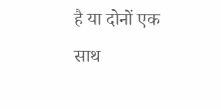है या दोनों एक साथ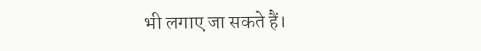भी लगाए जा सकते हैं।